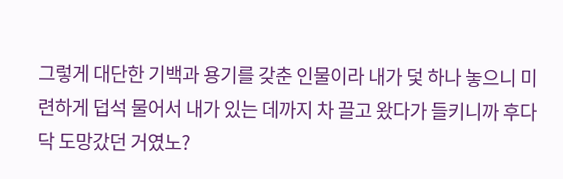그렇게 대단한 기백과 용기를 갖춘 인물이라 내가 덫 하나 놓으니 미련하게 덥석 물어서 내가 있는 데까지 차 끌고 왔다가 들키니까 후다닥 도망갔던 거였노?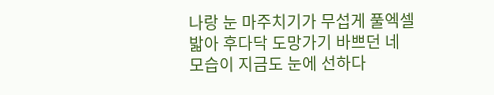나랑 눈 마주치기가 무섭게 풀엑셀 밟아 후다닥 도망가기 바쁘던 네 모습이 지금도 눈에 선하다